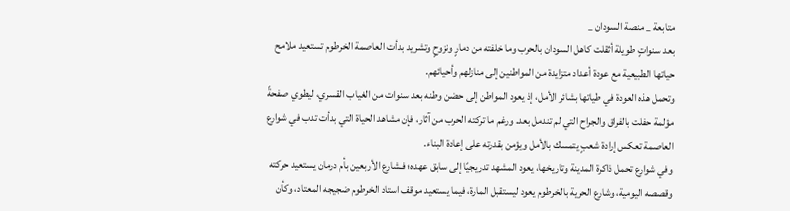متابعة _ منصة السودان _
بعد سنواتٍ طويلة أثقلت كاهل السودان بالحرب وما خلفته من دمارٍ ونزوحٍ وتشريد بدأت العاصمة الخرطوم تستعيد ملامح حياتها الطبيعية مع عودة أعداد متزايدة من المواطنين إلى منازلهم وأحيائهم.
وتحمل هذه العودة في طياتها بشائر الأمل، إذ يعود المواطن إلى حضن وطنه بعد سنوات من الغياب القسري، ليطوي صفحةً مؤلمة حفلت بالفراق والجراح التي لم تندمل بعد. ورغم ما تركته الحرب من آثار، فإن مشاهد الحياة التي بدأت تدب في شوارع العاصمة تعكس إرادة شعبٍ يتمسك بالأمل ويؤمن بقدرته على إعادة البناء.
وفي شوارع تحمل ذاكرة المدينة وتاريخها، يعود المشهد تدريجيًا إلى سابق عهده؛ فـشارع الأربعين بأم درمان يستعيد حركته وقصصه اليومية، وشارع الحرية بالخرطوم يعود ليستقبل المارة، فيما يستعيد موقف استاد الخرطوم ضجيجه المعتاد، وكأن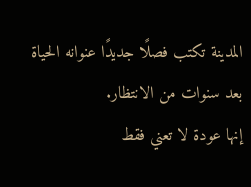المدينة تكتب فصلًا جديدًا عنوانه الحياة بعد سنوات من الانتظار.
إنها عودة لا تعني فقط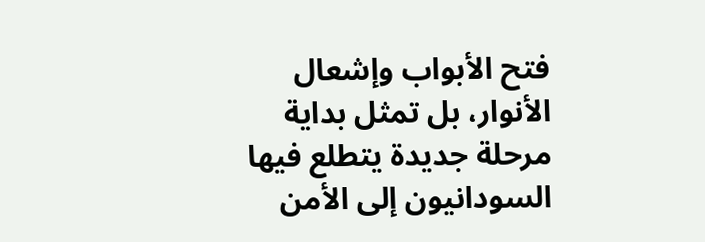فتح الأبواب وإشعال الأنوار، بل تمثل بداية مرحلة جديدة يتطلع فيها السودانيون إلى الأمن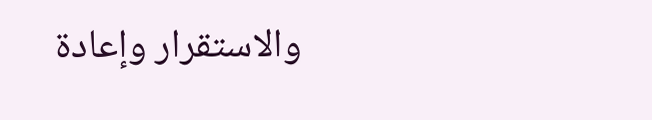والاستقرار وإعادة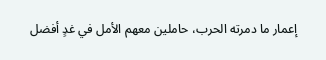إعمار ما دمرته الحرب، حاملين معهم الأمل في غدٍ أفضل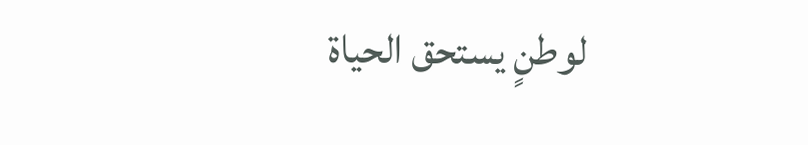لوطنٍ يستحق الحياة